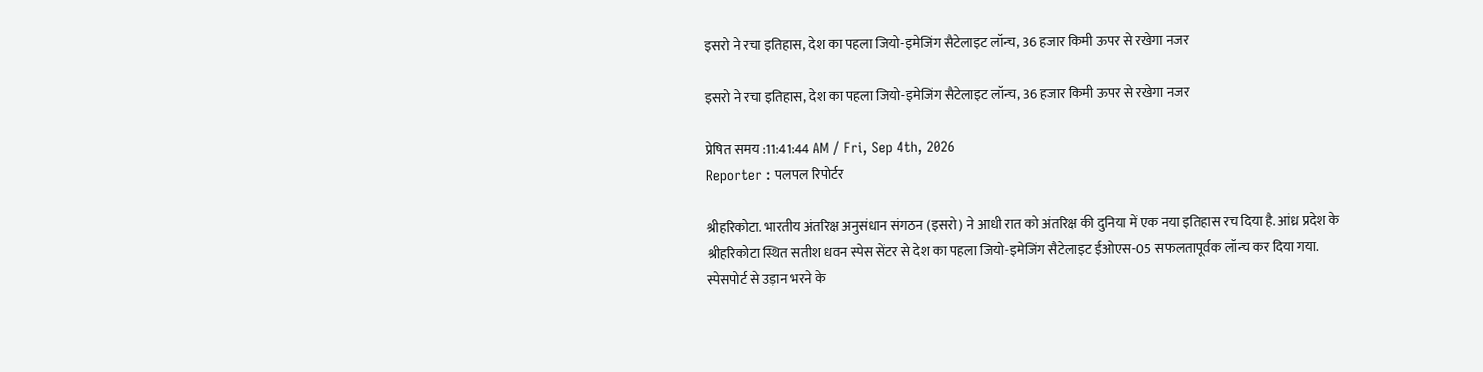इसरो ने रचा इतिहास, देश का पहला जियो-इमेजिंग सैटेलाइट लॉन्च, 36 हजार किमी ऊपर से रखेगा नजर

इसरो ने रचा इतिहास, देश का पहला जियो-इमेजिंग सैटेलाइट लॉन्च, 36 हजार किमी ऊपर से रखेगा नजर

प्रेषित समय :11:41:44 AM / Fri, Sep 4th, 2026
Reporter : पलपल रिपोर्टर

श्रीहरिकोटा. भारतीय अंतरिक्ष अनुसंधान संगठन (इसरो) ने आधी रात को अंतरिक्ष की दुनिया में एक नया इतिहास रच दिया है. आंध्र प्रदेश के श्रीहरिकोटा स्थित सतीश धवन स्पेस सेंटर से देश का पहला जियो-इमेजिंग सैटेलाइट ईओएस-05 सफलतापूर्वक लॉन्च कर दिया गया. स्पेसपोर्ट से उड़ान भरने के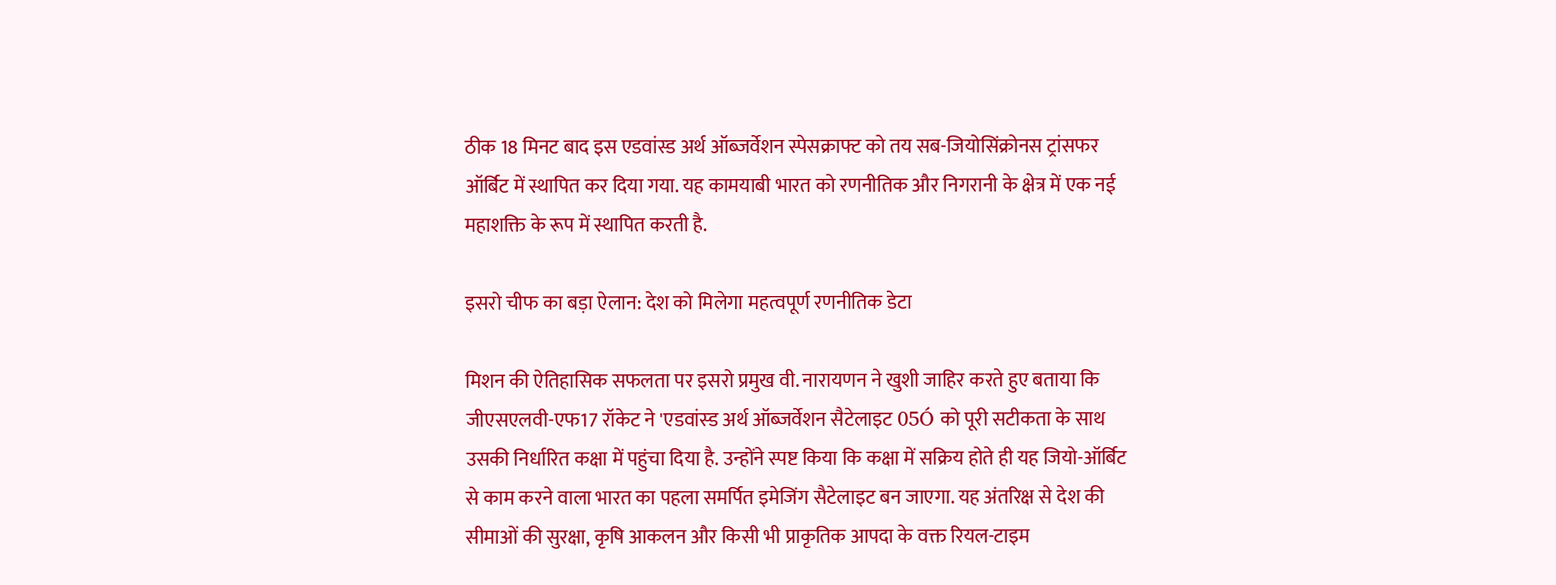ठीक 18 मिनट बाद इस एडवांस्ड अर्थ ऑब्जर्वेशन स्पेसक्राफ्ट को तय सब-जियोसिंक्रोनस ट्रांसफर ऑर्बिट में स्थापित कर दिया गया. यह कामयाबी भारत को रणनीतिक और निगरानी के क्षेत्र में एक नई महाशक्ति के रूप में स्थापित करती है.

इसरो चीफ का बड़ा ऐलान: देश को मिलेगा महत्वपूर्ण रणनीतिक डेटा

मिशन की ऐतिहासिक सफलता पर इसरो प्रमुख वी. नारायणन ने खुशी जाहिर करते हुए बताया कि जीएसएलवी-एफ17 रॉकेट ने 'एडवांस्ड अर्थ ऑब्जर्वेशन सैटेलाइट 05Ó को पूरी सटीकता के साथ उसकी निर्धारित कक्षा में पहुंचा दिया है. उन्होंने स्पष्ट किया कि कक्षा में सक्रिय होते ही यह जियो-ऑर्बिट से काम करने वाला भारत का पहला समर्पित इमेजिंग सैटेलाइट बन जाएगा. यह अंतरिक्ष से देश की सीमाओं की सुरक्षा, कृषि आकलन और किसी भी प्राकृतिक आपदा के वक्त रियल-टाइम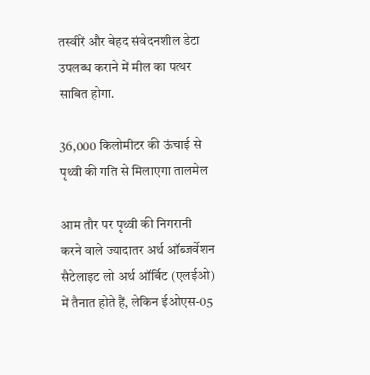तस्वीरें और बेहद संवेदनशील डेटा उपलब्ध कराने में मील का पत्थर साबित होगा.

36,000 किलोमीटर की ऊंचाई से पृथ्वी की गति से मिलाएगा तालमेल

आम तौर पर पृथ्वी की निगरानी करने वाले ज्यादातर अर्थ ऑब्जर्वेशन सैटेलाइट लो अर्थ ऑर्बिट (एलईओ) में तैनात होते हैं, लेकिन ईओएस-05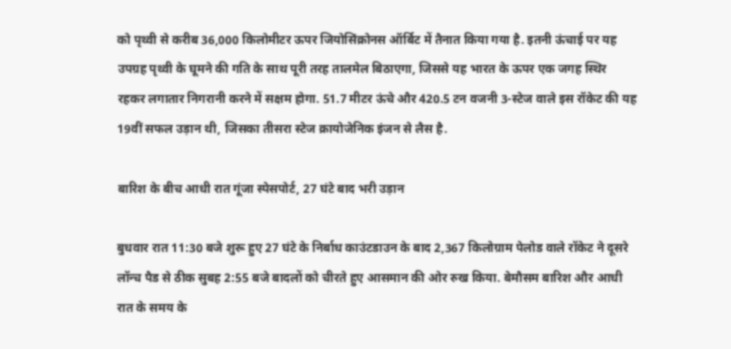को पृथ्वी से करीब 36,000 किलोमीटर ऊपर जियोसिंक्रोनस ऑर्बिट में तैनात किया गया है. इतनी ऊंचाई पर यह उपग्रह पृथ्वी के घूमने की गति के साथ पूरी तरह तालमेल बिठाएगा, जिससे यह भारत के ऊपर एक जगह स्थिर रहकर लगातार निगरानी करने में सक्षम होगा. 51.7 मीटर ऊंचे और 420.5 टन वजनी 3-स्टेज वाले इस रॉकेट की यह 19वीं सफल उड़ान थी, जिसका तीसरा स्टेज क्रायोजेनिक इंजन से लैस है.

बारिश के बीच आधी रात गूंजा स्पेसपोर्ट, 27 घंटे बाद भरी उड़ान

बुधवार रात 11:30 बजे शुरू हुए 27 घंटे के निर्बाध काउंटडाउन के बाद 2,367 किलोग्राम पेलोड वाले रॉकेट ने दूसरे लॉन्च पैड से ठीक सुबह 2:55 बजे बादलों को चीरते हुए आसमान की ओर रुख किया. बेमौसम बारिश और आधी रात के समय के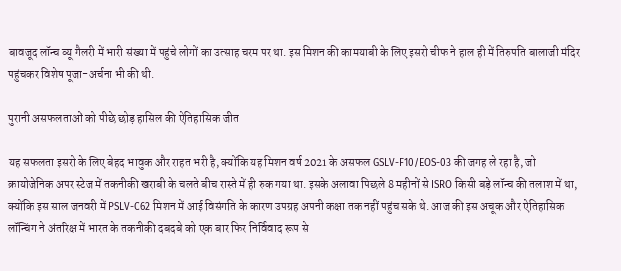बावजूद लॉन्च व्यू गैलरी में भारी संख्या में पहुंचे लोगों का उत्साह चरम पर था. इस मिशन की कामयाबी के लिए इसरो चीफ ने हाल ही में तिरुपति बालाजी मंदिर पहुंचकर विशेष पूजा-अर्चना भी की थी.

पुरानी असफलताओं को पीछे छोड़ हासिल की ऐतिहासिक जीत

यह सफलता इसरो के लिए बेहद भावुक और राहत भरी है, क्योंकि यह मिशन वर्ष 2021 के असफल GSLV-F10/EOS-03 की जगह ले रहा है, जो क्रायोजेनिक अपर स्टेज में तकनीकी खराबी के चलते बीच रास्ते में ही रुक गया था. इसके अलावा पिछले 8 महीनों से ISRO किसी बड़े लॉन्च की तलाश में था, क्योंकि इस साल जनवरी में PSLV-C62 मिशन में आई विसंगति के कारण उपग्रह अपनी कक्षा तक नहीं पहुंच सके थे. आज की इस अचूक और ऐतिहासिक लॉन्चिंग ने अंतरिक्ष में भारत के तकनीकी दबदबे को एक बार फिर निर्विवाद रूप से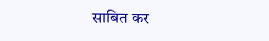साबित कर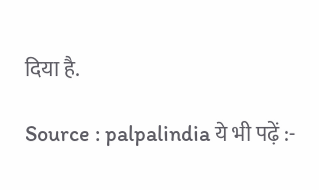दिया है.

Source : palpalindia ये भी पढ़ें :-